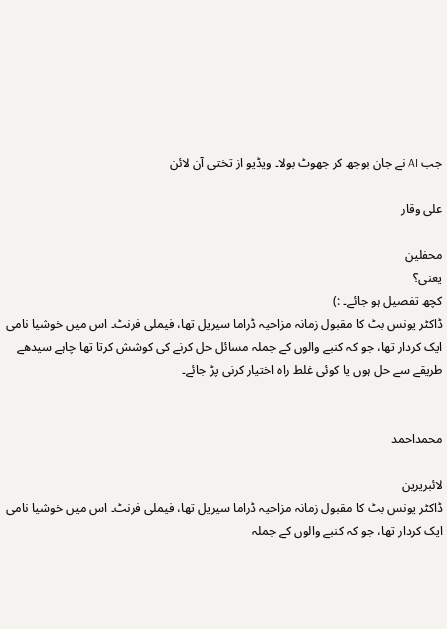جب AI نے جان بوجھ کر جھوٹ بولا۔ ویڈیو از تختی آن لائن

علی وقار

محفلین
یعنی؟
کچھ تفصیل ہو جائے۔ :)
ڈاکٹر یونس بٹ کا مقبول زمانہ مزاحیہ ڈراما سیریل تھا، فیملی فرنٹ۔ اس میں خوشیا نامی ایک کردار تھا، جو کہ کنبے والوں کے جملہ مسائل حل کرنے کی کوشش کرتا تھا چاہے سیدھے طریقے سے حل ہوں یا کوئی غلط راہ اختیار کرنی پڑ جائے۔


محمداحمد

لائبریرین
ڈاکٹر یونس بٹ کا مقبول زمانہ مزاحیہ ڈراما سیریل تھا، فیملی فرنٹ۔ اس میں خوشیا نامی ایک کردار تھا، جو کہ کنبے والوں کے جملہ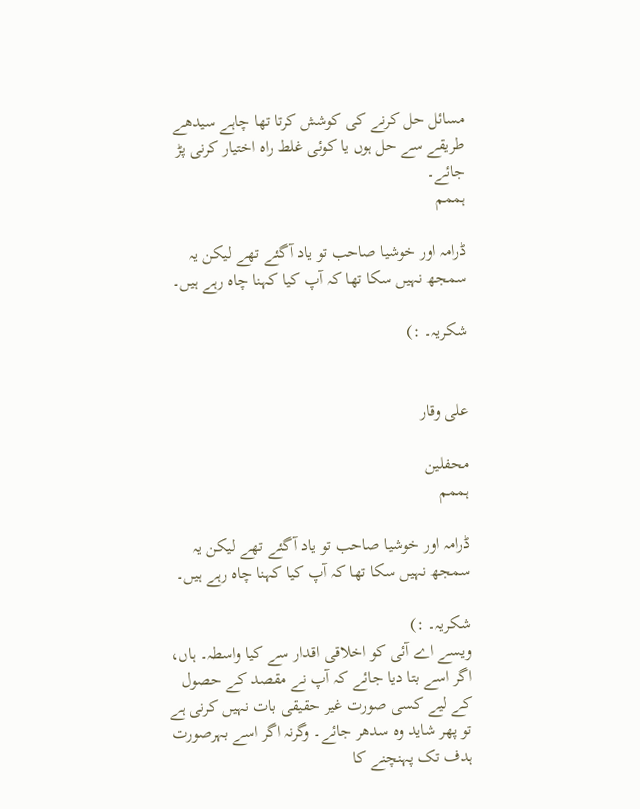مسائل حل کرنے کی کوشش کرتا تھا چاہے سیدھے طریقے سے حل ہوں یا کوئی غلط راہ اختیار کرنی پڑ جائے۔
ہممم

ڈرامہ اور خوشیا صاحب تو یاد آگئے تھے لیکن یہ سمجھ نہیں سکا تھا کہ آپ کیا کہنا چاہ رہے ہیں۔

شکریہ۔ :)


علی وقار

محفلین
ہممم

ڈرامہ اور خوشیا صاحب تو یاد آگئے تھے لیکن یہ سمجھ نہیں سکا تھا کہ آپ کیا کہنا چاہ رہے ہیں۔

شکریہ۔ :)
ویسے اے آئی کو اخلاقی اقدار سے کیا واسطہ۔ ہاں، اگر اسے بتا دیا جائے کہ آپ نے مقصد کے حصول کے لیے کسی صورت غیر حقیقی بات نہیں کرنی ہے تو پھر شاید وہ سدھر جائے۔ وگرنہ اگر اسے بہرصورت ہدف تک پہنچنے کا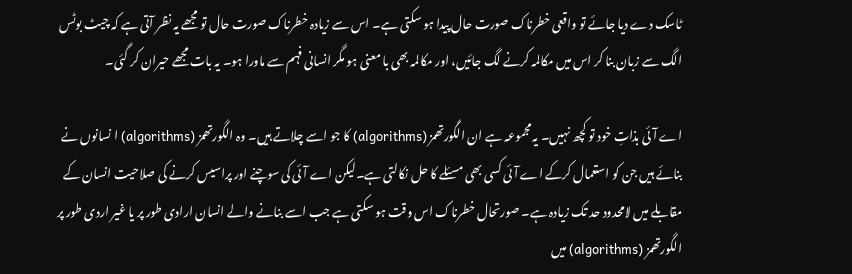ٹاسک دے دیا جائے تو واقعی خطرناک صورت حال پیدا ہو سکتی ہے۔ اس سے زیادہ خطرناک صورت حال تو مجھے یہ نظر آتی ہے کہ چیٹ بوٹس الگ سے زبان بنا کر اس میں مکالمہ کرنے لگ جائیں، اور مکالمہ بھی با معنی ہو مگر انسانی فہم سے ماورا ہو۔ یہ بات مجھے حیران کر گئی۔

اے آئی بذاتِ خود تو کچھ نہیں۔ یہ مجموعہ ہے ان الگورتھمز (algorithms) کا جو اسے چلاتے ہیں۔ وہ الگورتھمز (algorithms) ا نسانوں نے بنائے ہیں جن کو استعمال کرکے اے آئی کسی بھی مسئلے کا حل نکالتی ہے۔لیکن اے آئی کی سوچنے اور پراسیس کرنے کی صلاحیت انسان کے مقابلے میں لامحدود حد تک زیادہ ہے۔ صورتحال خطرناک اس وقت ہو سکتی ہے جب اسے بنانے والے انسان ارادی طور پر یا غیر اردی طور پر الگورتھمز (algorithms) میں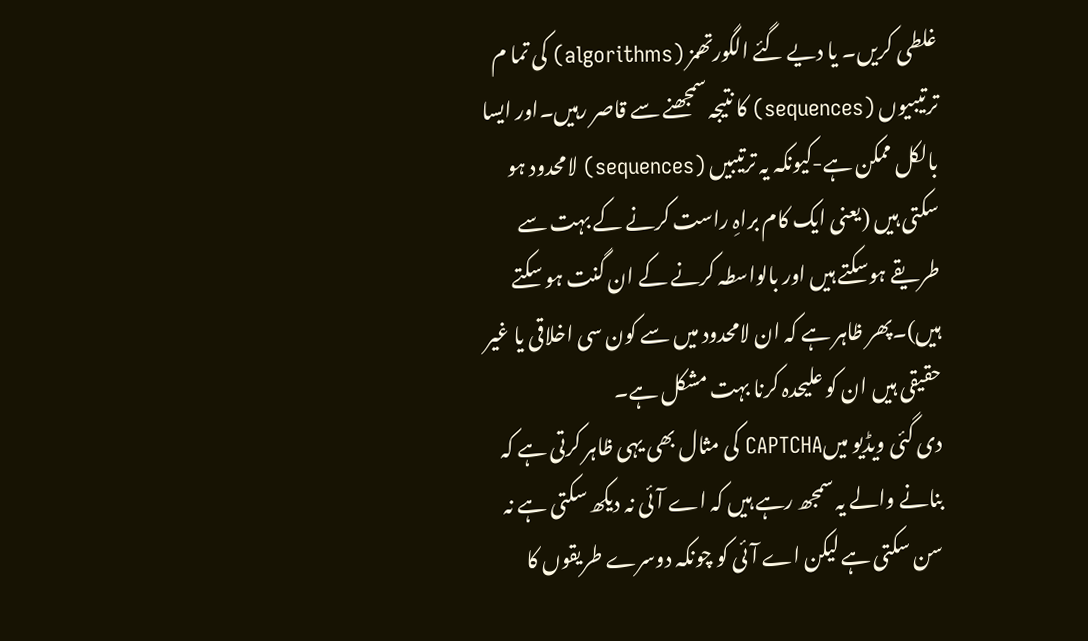غلطی کریں۔ یا دیے گئے الگورتھمز (algorithms) کی تما م ترتیبیوں (sequences) کا نتیجہ سمجھنے سے قاصر رہیں۔اور ایسا بالکل ممکن ہے-کیونکہ یہ ترتیبیں (sequences) لامحدود ہو سکتی ہیں (یعنی ایک کام براہِ راست کرنے کے بہت سے طریقے ہوسکتے ہیں اور بالواسطہ کرنے کے ان گنت ہو سکتے ہیں)۔پھر ظاہر ہے کہ ان لامحدود میں سے کون سی اخلاقی یا غیر حقیقی ہیں ان کو علیحدہ کرنا بہت مشکل ہے۔
دی گئی ویڈیو میںCAPTCHA کی مثال بھی یہی ظاہر کرتی ہے کہ بنانے والے یہ سمجھ رہے ہیں کہ اے آئی نہ دیکھ سکتی ہے نہ سن سکتی ہے لیکن اے آئی کو چونکہ دوسرے طریقوں کا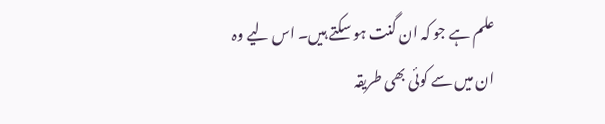علم ہے جو کہ ان گنت ہو سکتے ہیں۔ اس لیے وہ ان میں سے کوئی بھی طریقہ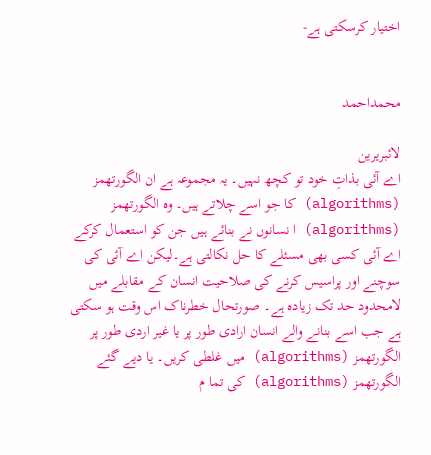اختیار کرسکتی ہے-


محمداحمد

لائبریرین
اے آئی بذاتِ خود تو کچھ نہیں۔ یہ مجموعہ ہے ان الگورتھمز (algorithms) کا جو اسے چلاتے ہیں۔ وہ الگورتھمز (algorithms) ا نسانوں نے بنائے ہیں جن کو استعمال کرکے اے آئی کسی بھی مسئلے کا حل نکالتی ہے۔لیکن اے آئی کی سوچنے اور پراسیس کرنے کی صلاحیت انسان کے مقابلے میں لامحدود حد تک زیادہ ہے۔ صورتحال خطرناک اس وقت ہو سکتی ہے جب اسے بنانے والے انسان ارادی طور پر یا غیر اردی طور پر الگورتھمز (algorithms) میں غلطی کریں۔ یا دیے گئے الگورتھمز (algorithms) کی تما م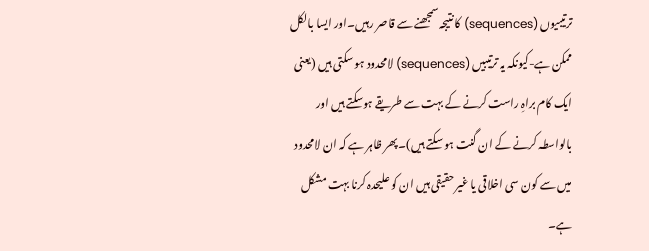ترتیبیوں (sequences) کا نتیجہ سمجھنے سے قاصر رہیں۔اور ایسا بالکل ممکن ہے-کیونکہ یہ ترتیبیں (sequences) لامحدود ہو سکتی ہیں (یعنی ایک کام براہِ راست کرنے کے بہت سے طریقے ہوسکتے ہیں اور بالواسطہ کرنے کے ان گنت ہو سکتے ہیں)۔پھر ظاہر ہے کہ ان لامحدود میں سے کون سی اخلاقی یا غیر حقیقی ہیں ان کو علیحدہ کرنا بہت مشکل ہے۔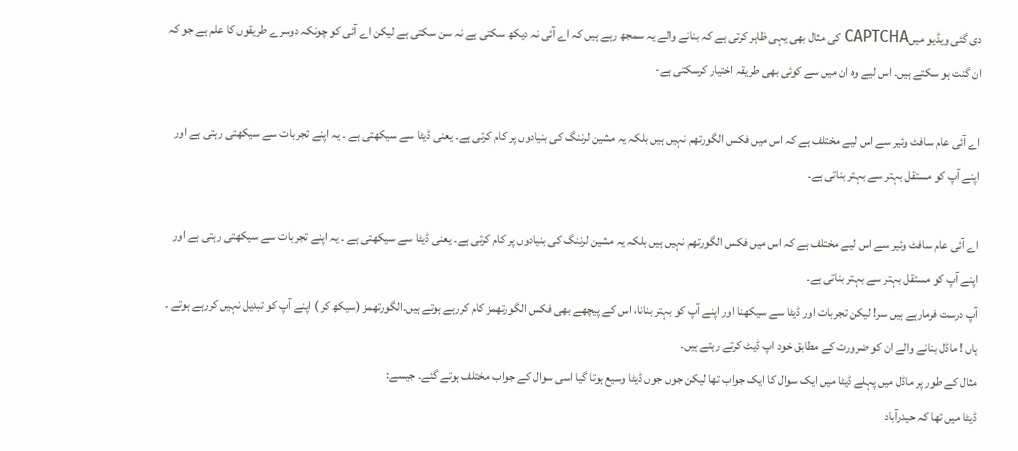دی گئی ویڈیو میںCAPTCHA کی مثال بھی یہی ظاہر کرتی ہے کہ بنانے والے یہ سمجھ رہے ہیں کہ اے آئی نہ دیکھ سکتی ہے نہ سن سکتی ہے لیکن اے آئی کو چونکہ دوسرے طریقوں کا علم ہے جو کہ ان گنت ہو سکتے ہیں۔ اس لیے وہ ان میں سے کوئی بھی طریقہ اختیار کرسکتی ہے-

اے آئی عام سافٹ وئیر سے اس لیے مختلف ہے کہ اس میں فکس الگورتھم نہیں ہیں بلکہ یہ مشین لرننگ کی بنیادوں پر کام کرتی ہے۔ یعنی ڈیٹا سے سیکھتی ہے ۔ یہ اپنے تجربات سے سیکھتی رہتی ہے اور اپنے آپ کو مستقل بہتر سے بہتر بناتی ہے۔

اے آئی عام سافٹ وئیر سے اس لیے مختلف ہے کہ اس میں فکس الگورتھم نہیں ہیں بلکہ یہ مشین لرننگ کی بنیادوں پر کام کرتی ہے۔ یعنی ڈیٹا سے سیکھتی ہے ۔ یہ اپنے تجربات سے سیکھتی رہتی ہے اور اپنے آپ کو مستقل بہتر سے بہتر بناتی ہے۔
آپ درست فرمارہے ہیں سر! لیکن تجربات اور ڈیٹا سے سیکھنا اور اپنے آپ کو بہتر بنانا، اس کے پیچھے بھی فکس الگورتھمز کام کررہے ہوتے ہیں۔الگورتھمز (سیکھ کر ) اپنے آپ کو تبدیل نہیں کررہے ہوتے ۔ ہاں ! ماڈل بنانے والے ان کو ضرورت کے مطابق خود اپ ڈیٹ کرتے رہتے ہیں۔
مثال کے طور پر ماڈل میں پہلے ڈیٹا میں ایک سوال کا ایک جواب تھا لیکن جوں جوں ڈیٹا وسیع ہوتا گیا اسی سوال کے جواب مختلف ہوتے گئے۔ جیسے:
ڈیٹا میں تھا کہ حیدرآباد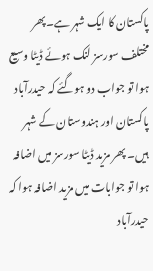پاکستان کا ایک شہر ہے۔پھر مختلف سورسز لنک ہوئے ڈیٹا وسیع ہوا تو جواب دو ہوگئے کہ حیدرآباد پاکستان اور ہندوستان کے شہر ہیں۔ پھر مزید ڈیٹا سورسز میں اضافہ ہوا تو جوابات میں مزید اضافہ ہوا کہ حیدرآباد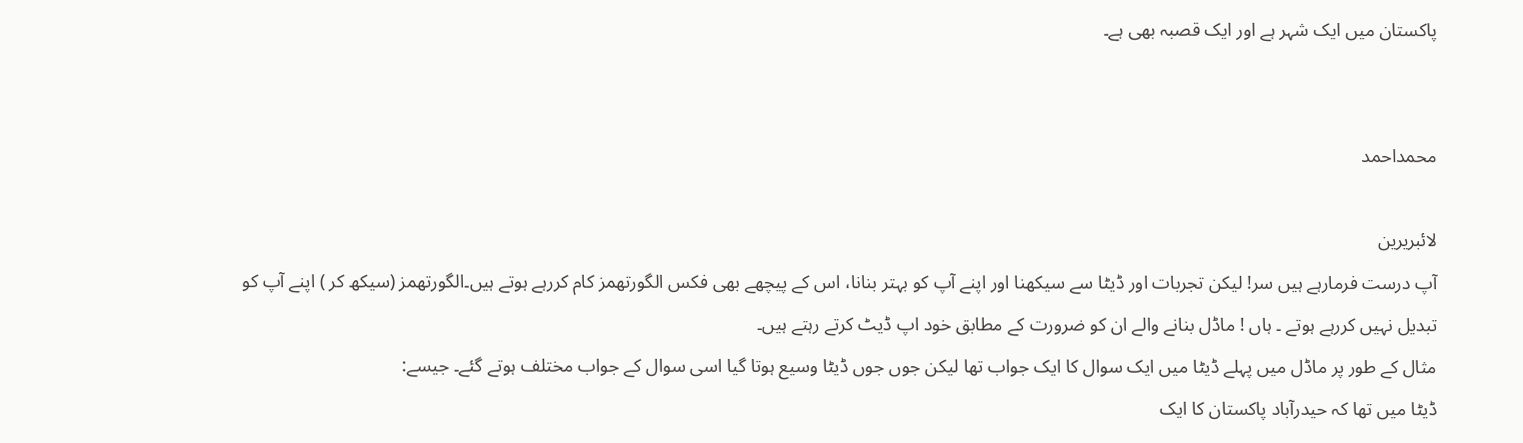پاکستان میں ایک شہر ہے اور ایک قصبہ بھی ہے۔


محمداحمد

لائبریرین
آپ درست فرمارہے ہیں سر! لیکن تجربات اور ڈیٹا سے سیکھنا اور اپنے آپ کو بہتر بنانا، اس کے پیچھے بھی فکس الگورتھمز کام کررہے ہوتے ہیں۔الگورتھمز (سیکھ کر ) اپنے آپ کو تبدیل نہیں کررہے ہوتے ۔ ہاں ! ماڈل بنانے والے ان کو ضرورت کے مطابق خود اپ ڈیٹ کرتے رہتے ہیں۔
مثال کے طور پر ماڈل میں پہلے ڈیٹا میں ایک سوال کا ایک جواب تھا لیکن جوں جوں ڈیٹا وسیع ہوتا گیا اسی سوال کے جواب مختلف ہوتے گئے۔ جیسے:
ڈیٹا میں تھا کہ حیدرآباد پاکستان کا ایک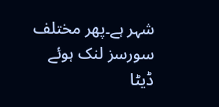شہر ہے۔پھر مختلف سورسز لنک ہوئے ڈیٹا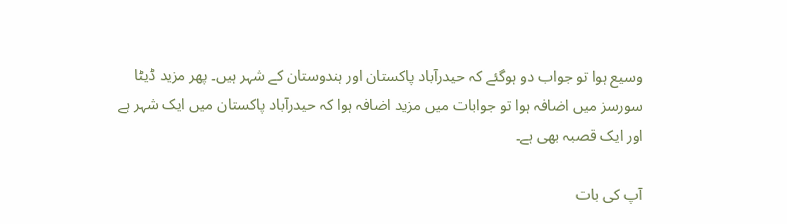وسیع ہوا تو جواب دو ہوگئے کہ حیدرآباد پاکستان اور ہندوستان کے شہر ہیں۔ پھر مزید ڈیٹا سورسز میں اضافہ ہوا تو جوابات میں مزید اضافہ ہوا کہ حیدرآباد پاکستان میں ایک شہر ہے اور ایک قصبہ بھی ہے۔

آپ کی بات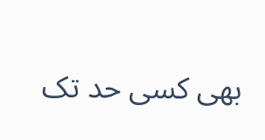بھی کسی حد تک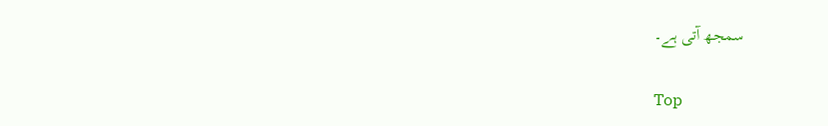سمجھ آتی ہے۔

Top